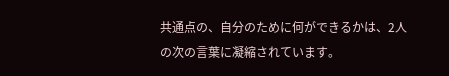共通点の、自分のために何ができるかは、2人の次の言葉に凝縮されています。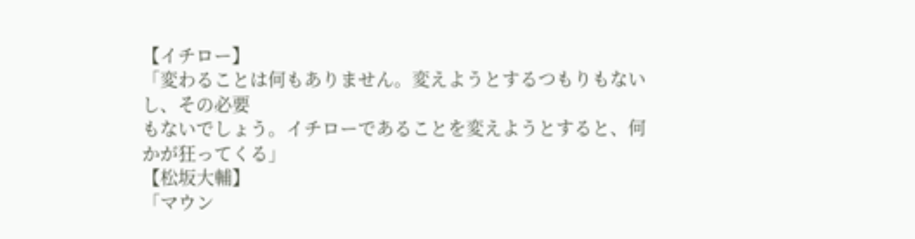【イチロー】
「変わることは何もありません。変えようとするつもりもないし、その必要
もないでしょう。イチローであることを変えようとすると、何かが狂ってくる」
【松坂大輔】
「マウン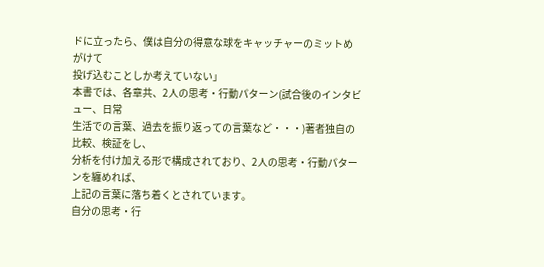ドに立ったら、僕は自分の得意な球をキャッチャーのミットめがけて
投げ込むことしか考えていない」
本書では、各章共、2人の思考・行動パターン(試合後のインタビュー、日常
生活での言葉、過去を振り返っての言葉など・・・)著者独自の比較、検証をし、
分析を付け加える形で構成されており、2人の思考・行動パターンを纏めれば、
上記の言葉に落ち着くとされています。
自分の思考・行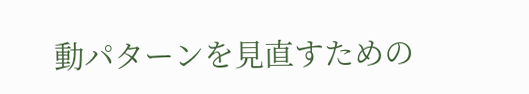動パターンを見直すための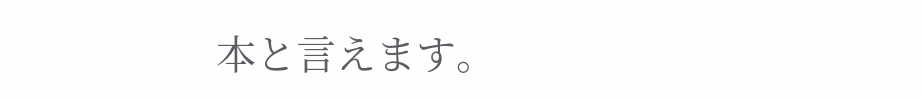本と言えます。